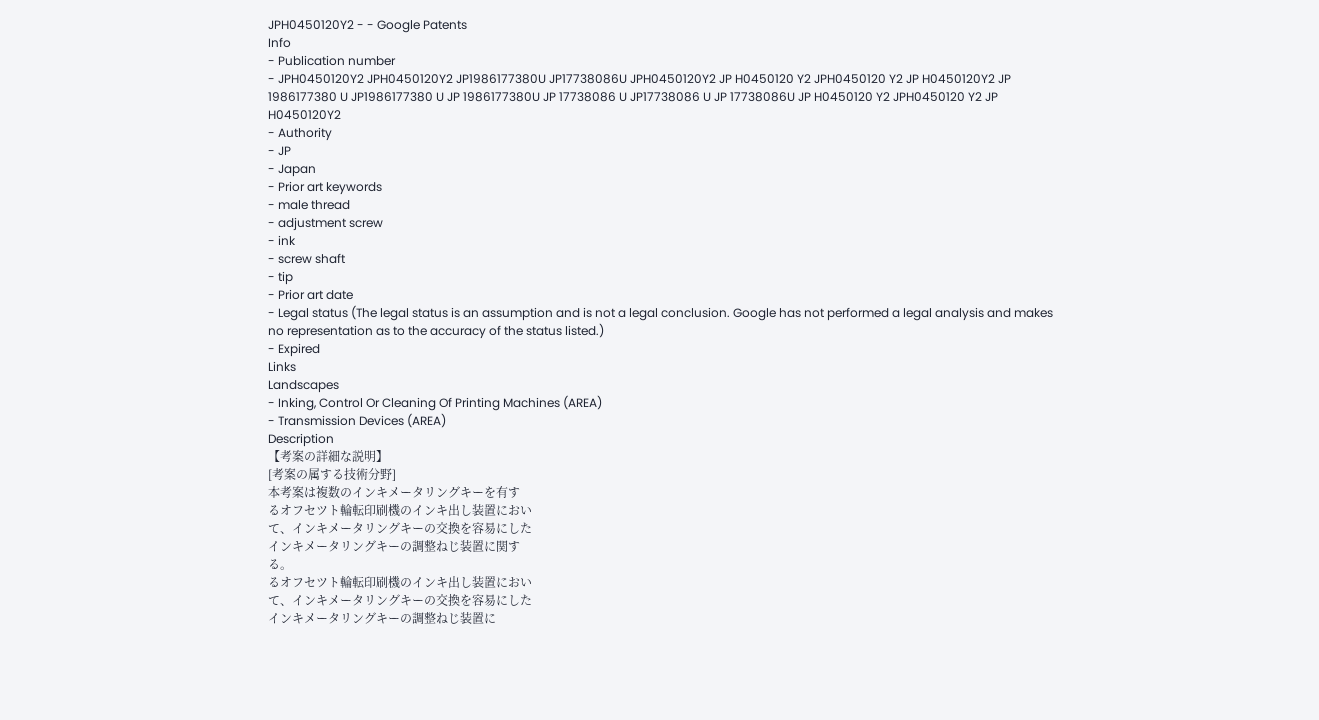JPH0450120Y2 - - Google Patents
Info
- Publication number
- JPH0450120Y2 JPH0450120Y2 JP1986177380U JP17738086U JPH0450120Y2 JP H0450120 Y2 JPH0450120 Y2 JP H0450120Y2 JP 1986177380 U JP1986177380 U JP 1986177380U JP 17738086 U JP17738086 U JP 17738086U JP H0450120 Y2 JPH0450120 Y2 JP H0450120Y2
- Authority
- JP
- Japan
- Prior art keywords
- male thread
- adjustment screw
- ink
- screw shaft
- tip
- Prior art date
- Legal status (The legal status is an assumption and is not a legal conclusion. Google has not performed a legal analysis and makes no representation as to the accuracy of the status listed.)
- Expired
Links
Landscapes
- Inking, Control Or Cleaning Of Printing Machines (AREA)
- Transmission Devices (AREA)
Description
【考案の詳細な説明】
[考案の属する技術分野]
本考案は複数のインキメータリングキーを有す
るオフセツト輪転印刷機のインキ出し装置におい
て、インキメータリングキーの交換を容易にした
インキメータリングキーの調整ねじ装置に関す
る。
るオフセツト輪転印刷機のインキ出し装置におい
て、インキメータリングキーの交換を容易にした
インキメータリングキーの調整ねじ装置に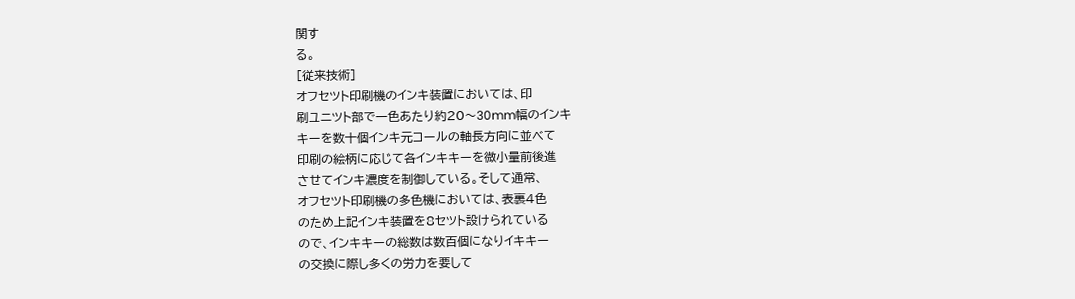関す
る。
[従来技術]
オフセツト印刷機のインキ装置においては、印
刷ユニツト部で一色あたり約20〜30mm幅のインキ
キーを数十個インキ元コールの軸長方向に並べて
印刷の絵柄に応じて各インキキーを微小量前後進
させてインキ濃度を制御している。そして通常、
オフセツト印刷機の多色機においては、表裏4色
のため上記インキ装置を8セツト設けられている
ので、インキキーの総数は数百個になりイキキー
の交換に際し多くの労力を要して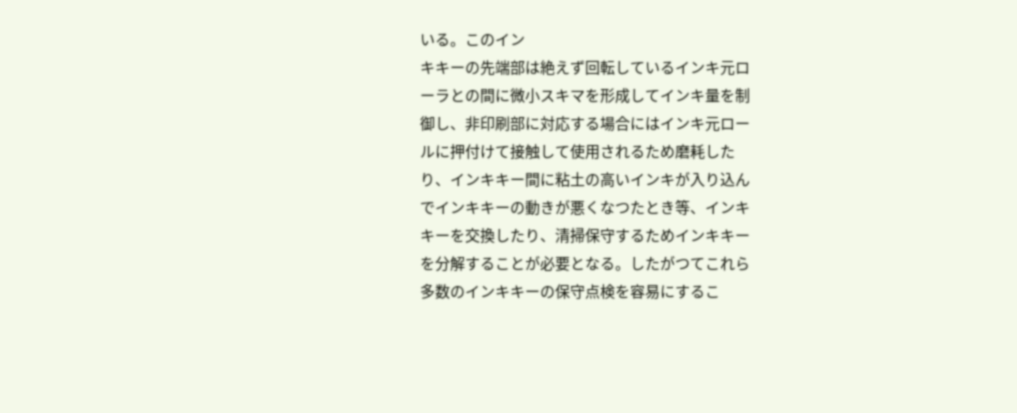いる。このイン
キキーの先端部は絶えず回転しているインキ元ロ
ーラとの間に微小スキマを形成してインキ量を制
御し、非印刷部に対応する場合にはインキ元ロー
ルに押付けて接触して使用されるため磨耗した
り、インキキー間に粘土の高いインキが入り込ん
でインキキーの動きが悪くなつたとき等、インキ
キーを交換したり、清掃保守するためインキキー
を分解することが必要となる。したがつてこれら
多数のインキキーの保守点検を容易にするこ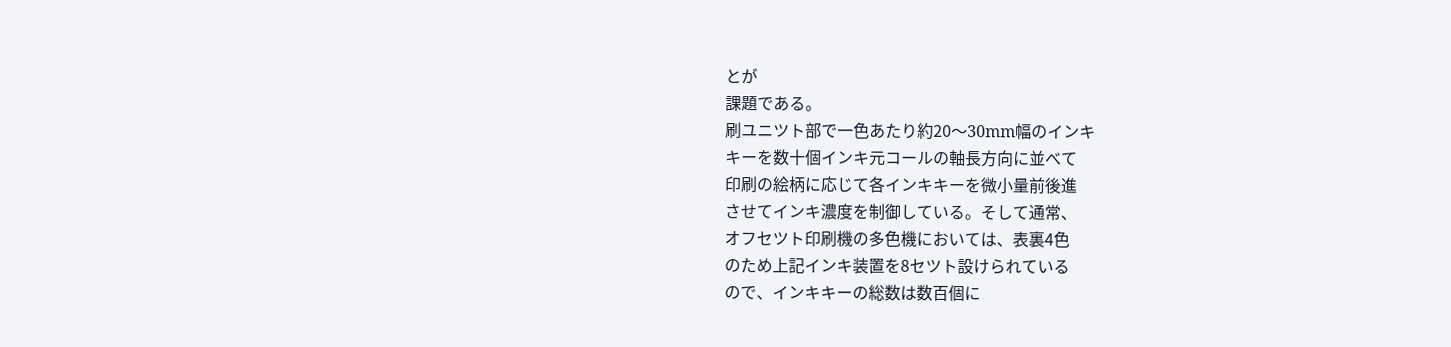とが
課題である。
刷ユニツト部で一色あたり約20〜30mm幅のインキ
キーを数十個インキ元コールの軸長方向に並べて
印刷の絵柄に応じて各インキキーを微小量前後進
させてインキ濃度を制御している。そして通常、
オフセツト印刷機の多色機においては、表裏4色
のため上記インキ装置を8セツト設けられている
ので、インキキーの総数は数百個に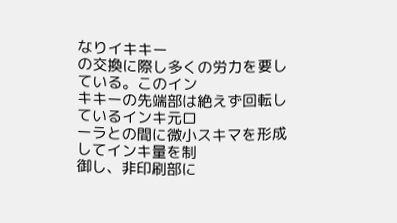なりイキキー
の交換に際し多くの労力を要している。このイン
キキーの先端部は絶えず回転しているインキ元ロ
ーラとの間に微小スキマを形成してインキ量を制
御し、非印刷部に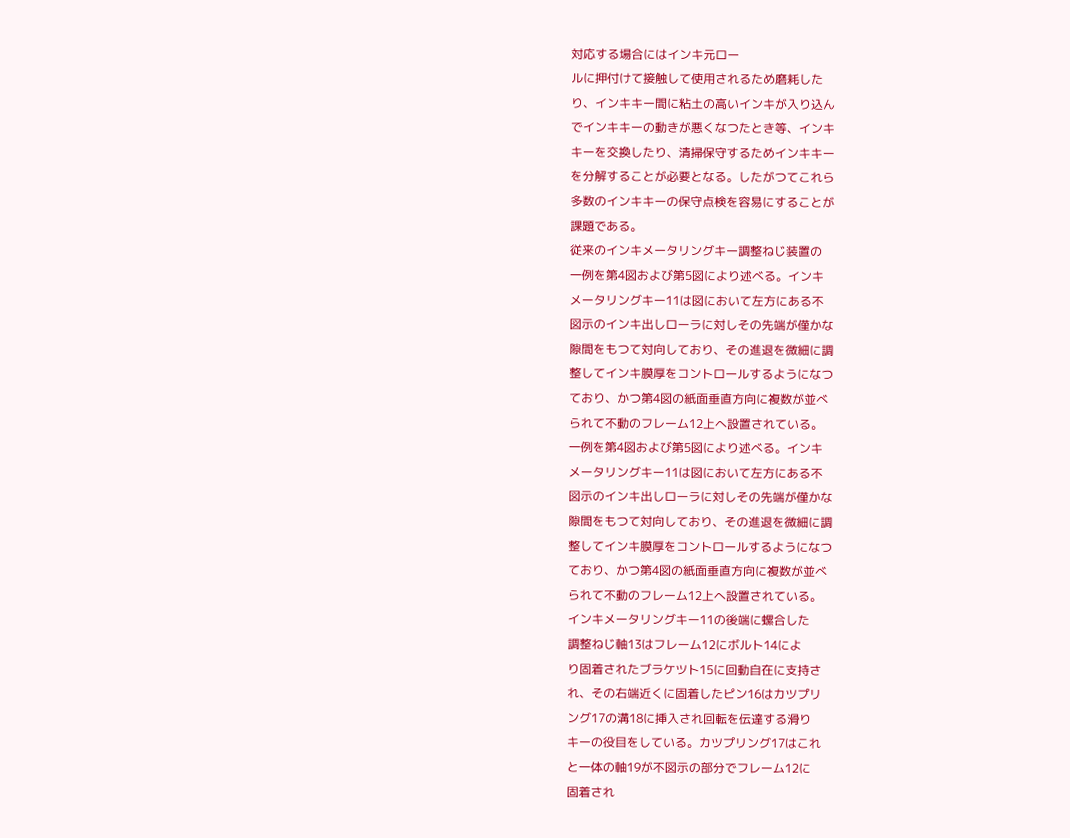対応する場合にはインキ元ロー
ルに押付けて接触して使用されるため磨耗した
り、インキキー間に粘土の高いインキが入り込ん
でインキキーの動きが悪くなつたとき等、インキ
キーを交換したり、清掃保守するためインキキー
を分解することが必要となる。したがつてこれら
多数のインキキーの保守点検を容易にすることが
課題である。
従来のインキメータリングキー調整ねじ装置の
一例を第4図および第5図により述べる。インキ
メータリングキー11は図において左方にある不
図示のインキ出しローラに対しその先端が僅かな
隙間をもつて対向しており、その進退を微細に調
整してインキ膜厚をコントロールするようになつ
ており、かつ第4図の紙面垂直方向に複数が並べ
られて不動のフレーム12上へ設置されている。
一例を第4図および第5図により述べる。インキ
メータリングキー11は図において左方にある不
図示のインキ出しローラに対しその先端が僅かな
隙間をもつて対向しており、その進退を微細に調
整してインキ膜厚をコントロールするようになつ
ており、かつ第4図の紙面垂直方向に複数が並べ
られて不動のフレーム12上へ設置されている。
インキメータリングキー11の後端に螺合した
調整ねじ軸13はフレーム12にボルト14によ
り固着されたブラケツト15に回動自在に支持さ
れ、その右端近くに固着したピン16はカツプリ
ング17の溝18に挿入され回転を伝達する滑り
キーの役目をしている。カツプリング17はこれ
と一体の軸19が不図示の部分でフレーム12に
固着され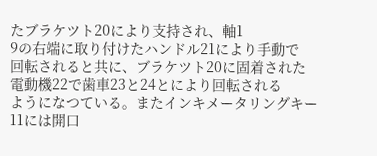たブラケツト20により支持され、軸1
9の右端に取り付けたハンドル21により手動で
回転されると共に、ブラケツト20に固着された
電動機22で歯車23と24とにより回転される
ようになつている。またインキメータリングキー
11には開口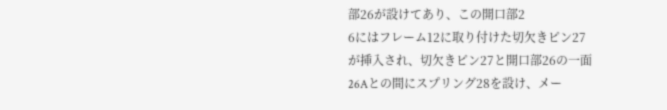部26が設けてあり、この開口部2
6にはフレーム12に取り付けた切欠きピン27
が挿入され、切欠きピン27と開口部26の一面
26Aとの間にスプリング28を設け、メー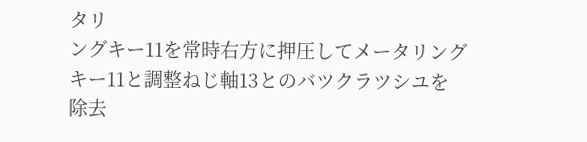タリ
ングキー11を常時右方に押圧してメータリング
キー11と調整ねじ軸13とのバツクラツシユを
除去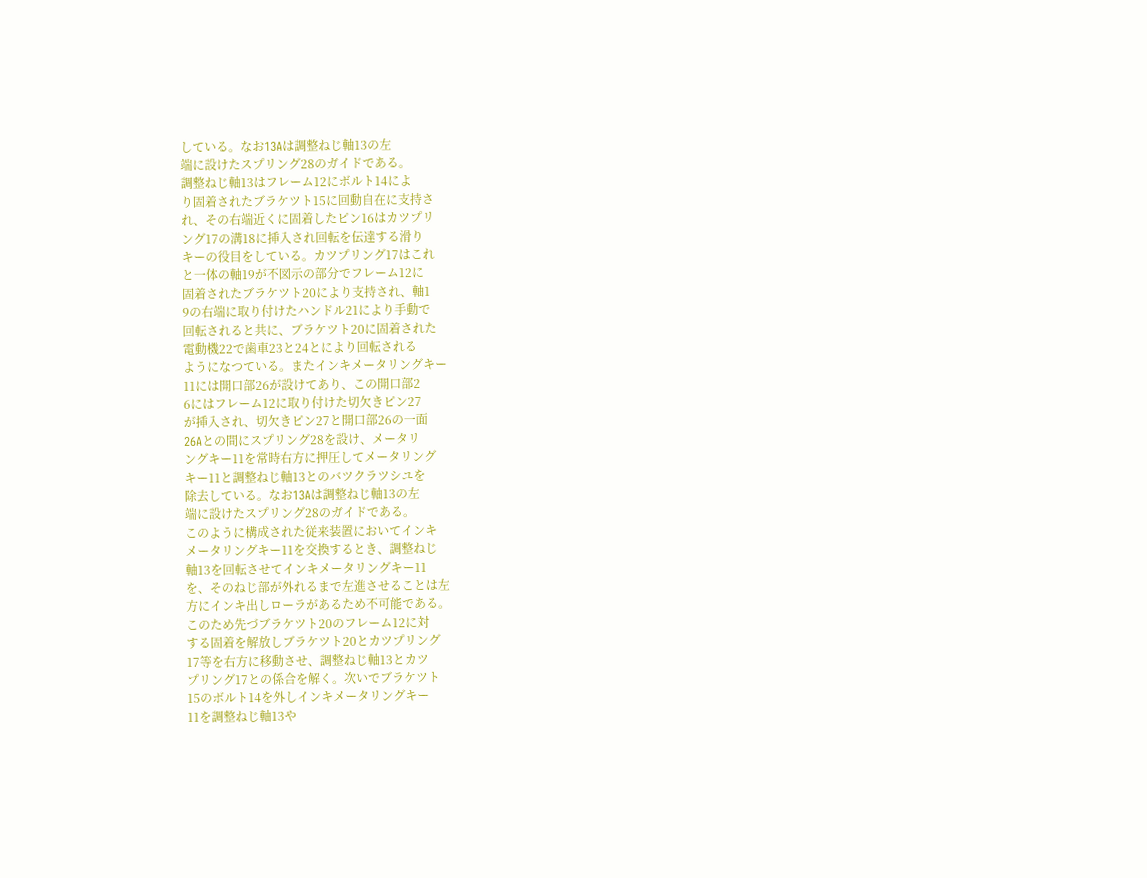している。なお13Aは調整ねじ軸13の左
端に設けたスプリング28のガイドである。
調整ねじ軸13はフレーム12にボルト14によ
り固着されたブラケツト15に回動自在に支持さ
れ、その右端近くに固着したピン16はカツプリ
ング17の溝18に挿入され回転を伝達する滑り
キーの役目をしている。カツプリング17はこれ
と一体の軸19が不図示の部分でフレーム12に
固着されたブラケツト20により支持され、軸1
9の右端に取り付けたハンドル21により手動で
回転されると共に、ブラケツト20に固着された
電動機22で歯車23と24とにより回転される
ようになつている。またインキメータリングキー
11には開口部26が設けてあり、この開口部2
6にはフレーム12に取り付けた切欠きピン27
が挿入され、切欠きピン27と開口部26の一面
26Aとの間にスプリング28を設け、メータリ
ングキー11を常時右方に押圧してメータリング
キー11と調整ねじ軸13とのバツクラツシユを
除去している。なお13Aは調整ねじ軸13の左
端に設けたスプリング28のガイドである。
このように構成された従来装置においてインキ
メータリングキー11を交換するとき、調整ねじ
軸13を回転させてインキメータリングキー11
を、そのねじ部が外れるまで左進させることは左
方にインキ出しローラがあるため不可能である。
このため先づブラケツト20のフレーム12に対
する固着を解放しブラケツト20とカツプリング
17等を右方に移動させ、調整ねじ軸13とカツ
プリング17との係合を解く。次いでブラケツト
15のボルト14を外しインキメータリングキー
11を調整ねじ軸13や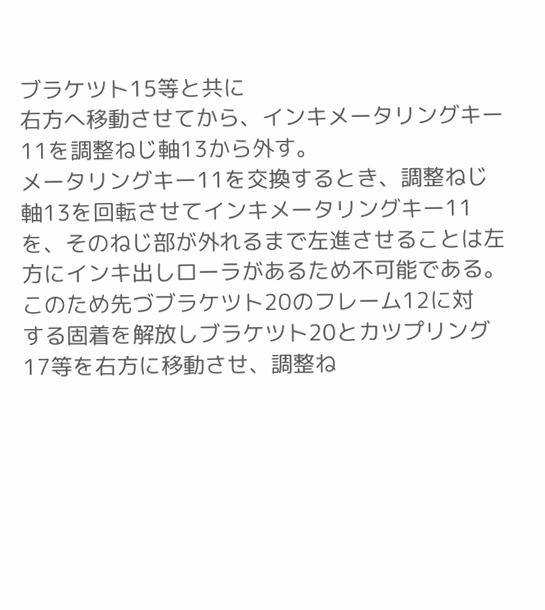ブラケツト15等と共に
右方へ移動させてから、インキメータリングキー
11を調整ねじ軸13から外す。
メータリングキー11を交換するとき、調整ねじ
軸13を回転させてインキメータリングキー11
を、そのねじ部が外れるまで左進させることは左
方にインキ出しローラがあるため不可能である。
このため先づブラケツト20のフレーム12に対
する固着を解放しブラケツト20とカツプリング
17等を右方に移動させ、調整ね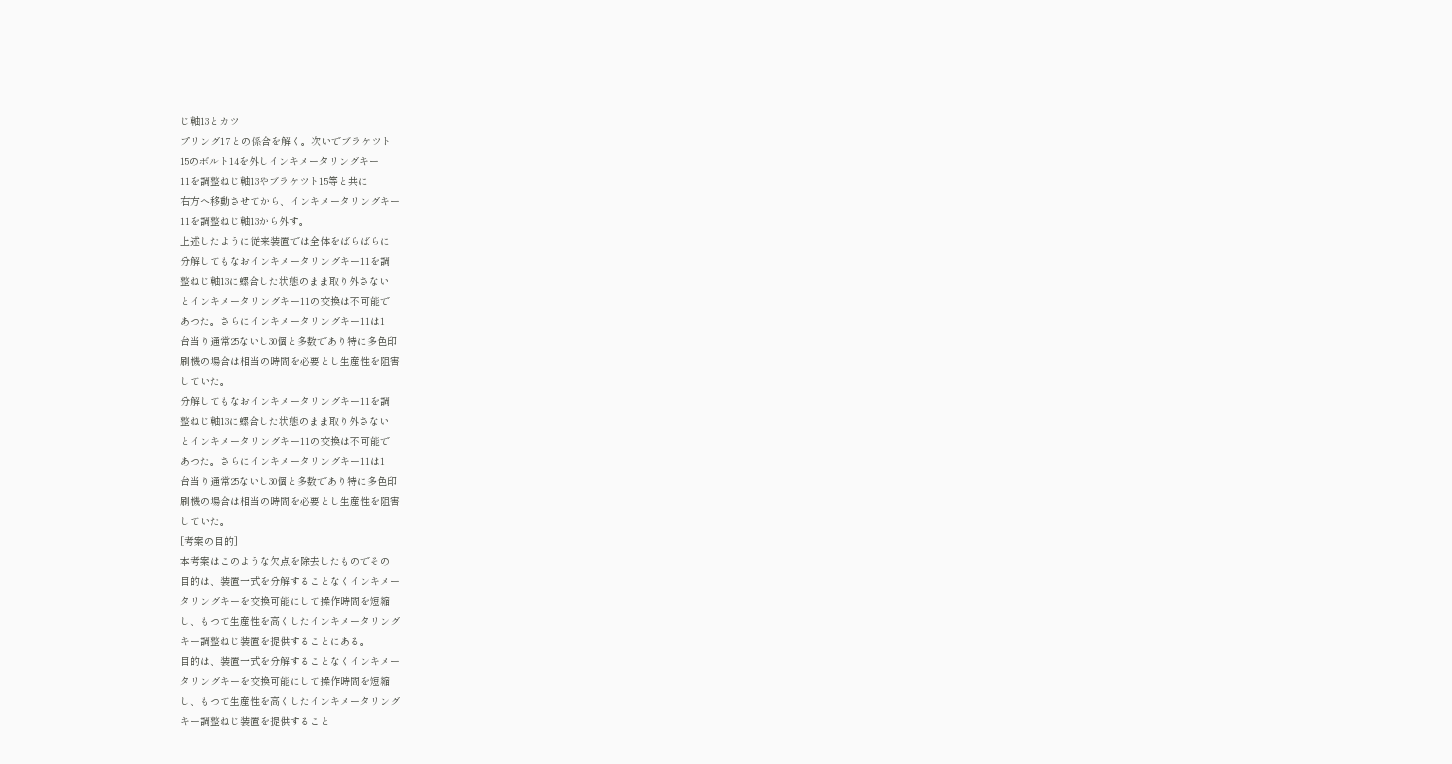じ軸13とカツ
プリング17との係合を解く。次いでブラケツト
15のボルト14を外しインキメータリングキー
11を調整ねじ軸13やブラケツト15等と共に
右方へ移動させてから、インキメータリングキー
11を調整ねじ軸13から外す。
上述したように従来装置では全体をばらばらに
分解してもなおインキメータリングキー11を調
整ねじ軸13に螺合した状態のまま取り外さない
とインキメータリングキー11の交換は不可能で
あつた。さらにインキメータリングキー11は1
台当り通常25ないし30個と多数であり特に多色印
刷機の場合は相当の時間を必要とし生産性を阻害
していた。
分解してもなおインキメータリングキー11を調
整ねじ軸13に螺合した状態のまま取り外さない
とインキメータリングキー11の交換は不可能で
あつた。さらにインキメータリングキー11は1
台当り通常25ないし30個と多数であり特に多色印
刷機の場合は相当の時間を必要とし生産性を阻害
していた。
[考案の目的]
本考案はこのような欠点を除去したものでその
目的は、装置一式を分解することなくインキメー
タリングキーを交換可能にして操作時間を短縮
し、もつて生産性を高くしたインキメータリング
キー調整ねじ装置を提供することにある。
目的は、装置一式を分解することなくインキメー
タリングキーを交換可能にして操作時間を短縮
し、もつて生産性を高くしたインキメータリング
キー調整ねじ装置を提供すること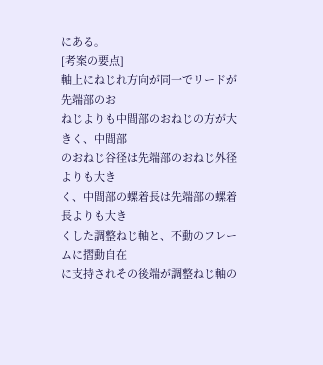にある。
[考案の要点]
軸上にねじれ方向が同一でリードが先端部のお
ねじよりも中間部のおねじの方が大きく、中間部
のおねじ谷径は先端部のおねじ外径よりも大き
く、中間部の螺着長は先端部の螺着長よりも大き
くした調整ねじ軸と、不動のフレームに摺動自在
に支持されその後端が調整ねじ軸の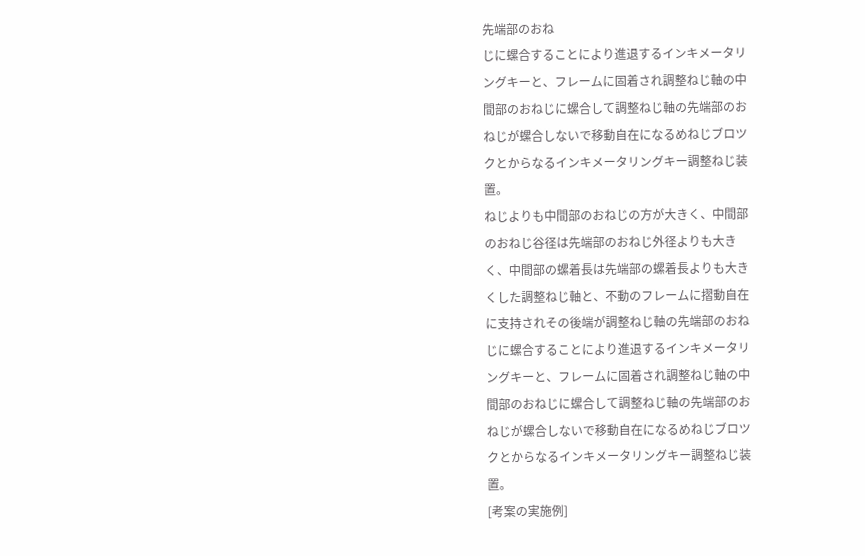先端部のおね
じに螺合することにより進退するインキメータリ
ングキーと、フレームに固着され調整ねじ軸の中
間部のおねじに螺合して調整ねじ軸の先端部のお
ねじが螺合しないで移動自在になるめねじブロツ
クとからなるインキメータリングキー調整ねじ装
置。
ねじよりも中間部のおねじの方が大きく、中間部
のおねじ谷径は先端部のおねじ外径よりも大き
く、中間部の螺着長は先端部の螺着長よりも大き
くした調整ねじ軸と、不動のフレームに摺動自在
に支持されその後端が調整ねじ軸の先端部のおね
じに螺合することにより進退するインキメータリ
ングキーと、フレームに固着され調整ねじ軸の中
間部のおねじに螺合して調整ねじ軸の先端部のお
ねじが螺合しないで移動自在になるめねじブロツ
クとからなるインキメータリングキー調整ねじ装
置。
[考案の実施例]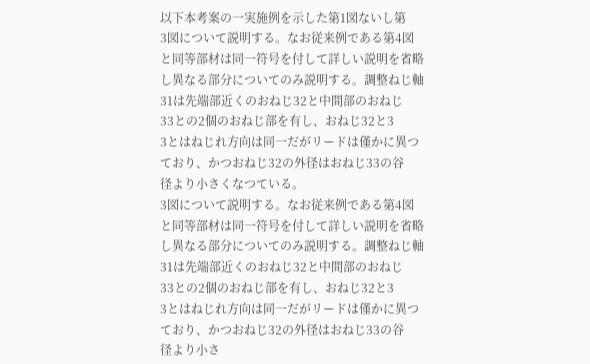以下本考案の一実施例を示した第1図ないし第
3図について説明する。なお従来例である第4図
と同等部材は同一符号を付して詳しい説明を省略
し異なる部分についてのみ説明する。調整ねじ軸
31は先端部近くのおねじ32と中間部のおねじ
33との2個のおねじ部を有し、おねじ32と3
3とはねじれ方向は同一だがリードは僅かに異つ
ており、かつおねじ32の外径はおねじ33の谷
径より小さくなつている。
3図について説明する。なお従来例である第4図
と同等部材は同一符号を付して詳しい説明を省略
し異なる部分についてのみ説明する。調整ねじ軸
31は先端部近くのおねじ32と中間部のおねじ
33との2個のおねじ部を有し、おねじ32と3
3とはねじれ方向は同一だがリードは僅かに異つ
ており、かつおねじ32の外径はおねじ33の谷
径より小さ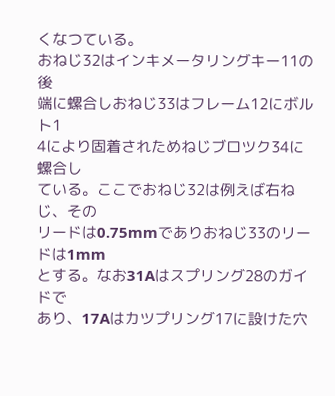くなつている。
おねじ32はインキメータリングキー11の後
端に螺合しおねじ33はフレーム12にボルト1
4により固着されためねじブロツク34に螺合し
ている。ここでおねじ32は例えば右ねじ、その
リードは0.75mmでありおねじ33のリードは1mm
とする。なお31Aはスプリング28のガイドで
あり、17Aはカツプリング17に設けた穴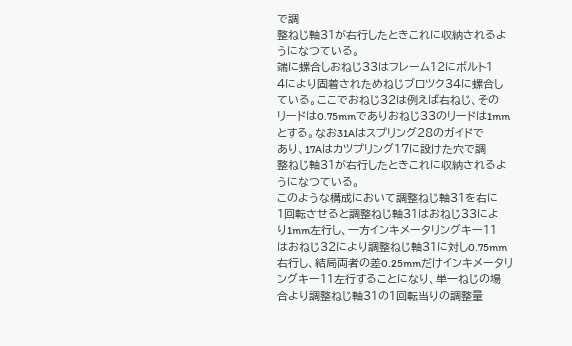で調
整ねじ軸31が右行したときこれに収納されるよ
うになつている。
端に螺合しおねじ33はフレーム12にボルト1
4により固着されためねじブロツク34に螺合し
ている。ここでおねじ32は例えば右ねじ、その
リードは0.75mmでありおねじ33のリードは1mm
とする。なお31Aはスプリング28のガイドで
あり、17Aはカツプリング17に設けた穴で調
整ねじ軸31が右行したときこれに収納されるよ
うになつている。
このような構成において調整ねじ軸31を右に
1回転させると調整ねじ軸31はおねじ33によ
り1mm左行し、一方インキメータリングキー11
はおねじ32により調整ねじ軸31に対し0.75mm
右行し、結局両者の差0.25mmだけインキメータリ
ングキー11左行することになり、単一ねじの場
合より調整ねじ軸31の1回転当りの調整量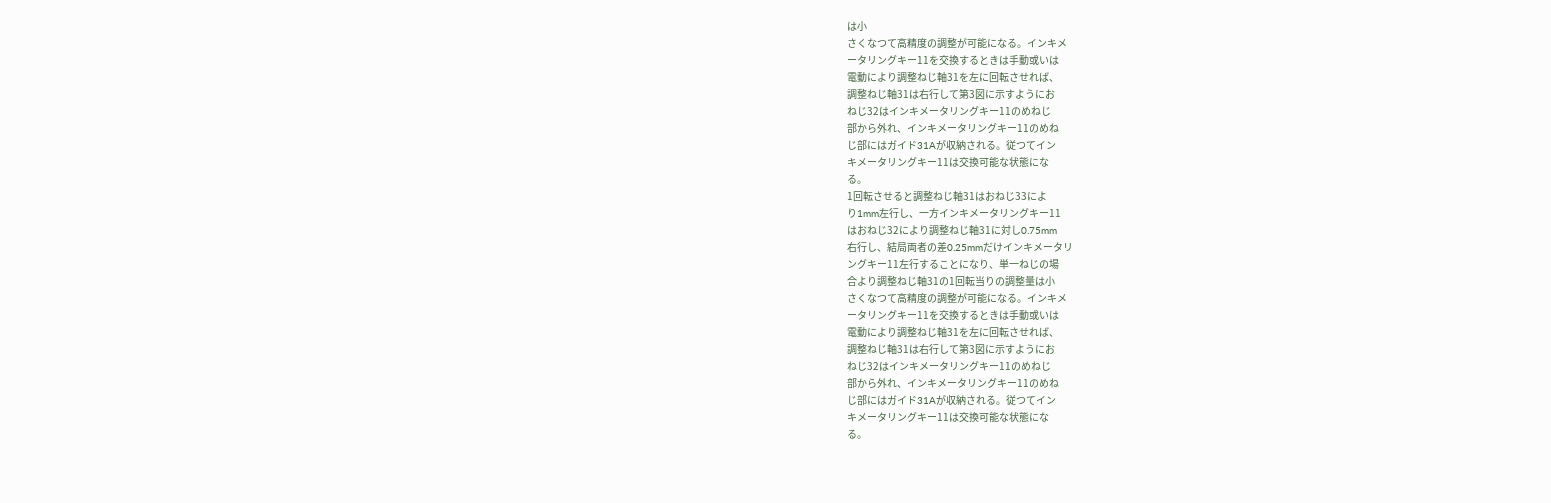は小
さくなつて高精度の調整が可能になる。インキメ
ータリングキー11を交換するときは手動或いは
電動により調整ねじ軸31を左に回転させれば、
調整ねじ軸31は右行して第3図に示すようにお
ねじ32はインキメータリングキー11のめねじ
部から外れ、インキメータリングキー11のめね
じ部にはガイド31Aが収納される。従つてイン
キメータリングキー11は交換可能な状態にな
る。
1回転させると調整ねじ軸31はおねじ33によ
り1mm左行し、一方インキメータリングキー11
はおねじ32により調整ねじ軸31に対し0.75mm
右行し、結局両者の差0.25mmだけインキメータリ
ングキー11左行することになり、単一ねじの場
合より調整ねじ軸31の1回転当りの調整量は小
さくなつて高精度の調整が可能になる。インキメ
ータリングキー11を交換するときは手動或いは
電動により調整ねじ軸31を左に回転させれば、
調整ねじ軸31は右行して第3図に示すようにお
ねじ32はインキメータリングキー11のめねじ
部から外れ、インキメータリングキー11のめね
じ部にはガイド31Aが収納される。従つてイン
キメータリングキー11は交換可能な状態にな
る。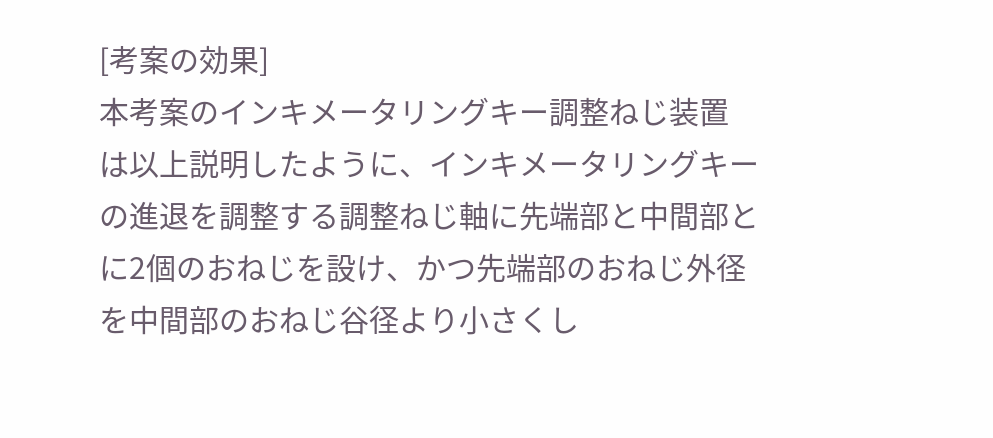[考案の効果]
本考案のインキメータリングキー調整ねじ装置
は以上説明したように、インキメータリングキー
の進退を調整する調整ねじ軸に先端部と中間部と
に2個のおねじを設け、かつ先端部のおねじ外径
を中間部のおねじ谷径より小さくし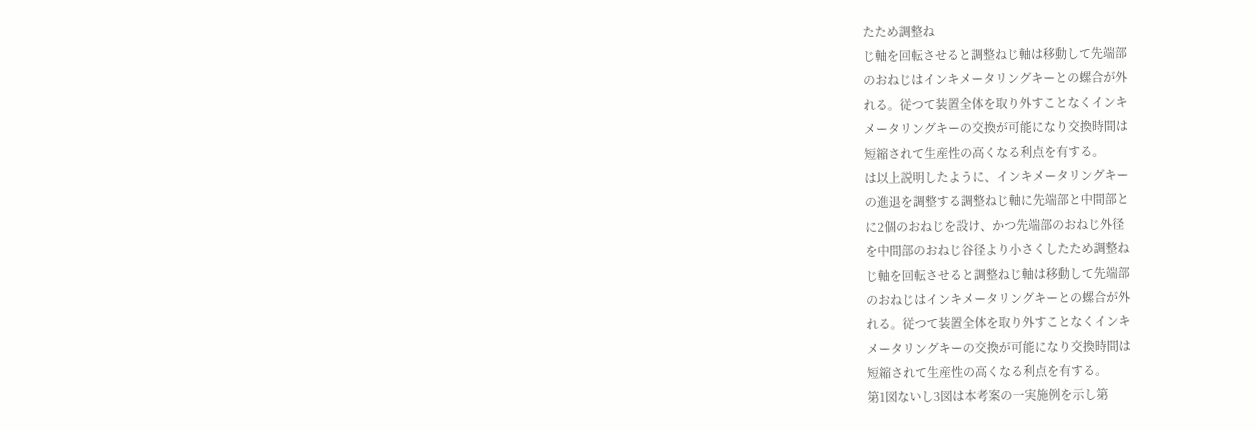たため調整ね
じ軸を回転させると調整ねじ軸は移動して先端部
のおねじはインキメータリングキーとの螺合が外
れる。従つて装置全体を取り外すことなくインキ
メータリングキーの交換が可能になり交換時間は
短縮されて生産性の高くなる利点を有する。
は以上説明したように、インキメータリングキー
の進退を調整する調整ねじ軸に先端部と中間部と
に2個のおねじを設け、かつ先端部のおねじ外径
を中間部のおねじ谷径より小さくしたため調整ね
じ軸を回転させると調整ねじ軸は移動して先端部
のおねじはインキメータリングキーとの螺合が外
れる。従つて装置全体を取り外すことなくインキ
メータリングキーの交換が可能になり交換時間は
短縮されて生産性の高くなる利点を有する。
第1図ないし3図は本考案の一実施例を示し第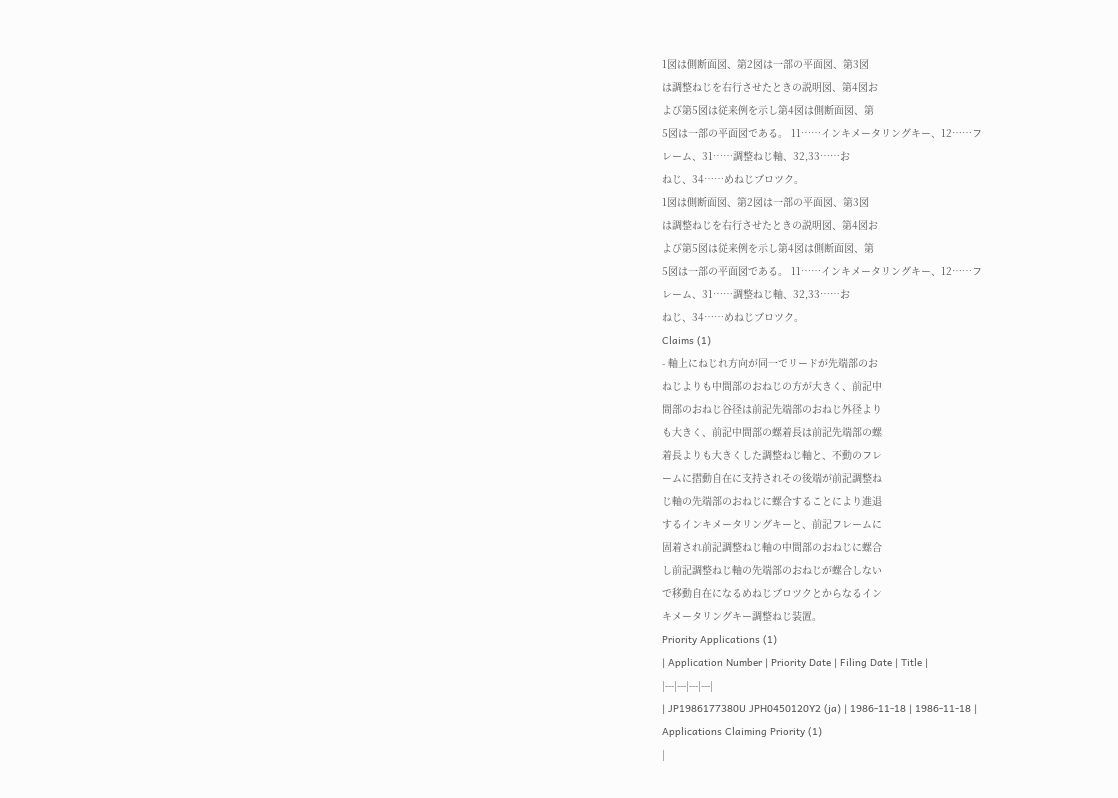1図は側断面図、第2図は一部の平面図、第3図
は調整ねじを右行させたときの説明図、第4図お
よび第5図は従来例を示し第4図は側断面図、第
5図は一部の平面図である。 11……インキメータリングキー、12……フ
レーム、31……調整ねじ軸、32,33……お
ねじ、34……めねじブロツク。
1図は側断面図、第2図は一部の平面図、第3図
は調整ねじを右行させたときの説明図、第4図お
よび第5図は従来例を示し第4図は側断面図、第
5図は一部の平面図である。 11……インキメータリングキー、12……フ
レーム、31……調整ねじ軸、32,33……お
ねじ、34……めねじブロツク。
Claims (1)
- 軸上にねじれ方向が同一でリードが先端部のお
ねじよりも中間部のおねじの方が大きく、前記中
間部のおねじ谷径は前記先端部のおねじ外径より
も大きく、前記中間部の螺着長は前記先端部の螺
着長よりも大きくした調整ねじ軸と、不動のフレ
ームに摺動自在に支持されその後端が前記調整ね
じ軸の先端部のおねじに螺合することにより進退
するインキメータリングキーと、前記フレームに
固着され前記調整ねじ軸の中間部のおねじに螺合
し前記調整ねじ軸の先端部のおねじが螺合しない
で移動自在になるめねじブロツクとからなるイン
キメータリングキー調整ねじ装置。
Priority Applications (1)
| Application Number | Priority Date | Filing Date | Title |
|---|---|---|---|
| JP1986177380U JPH0450120Y2 (ja) | 1986-11-18 | 1986-11-18 |
Applications Claiming Priority (1)
|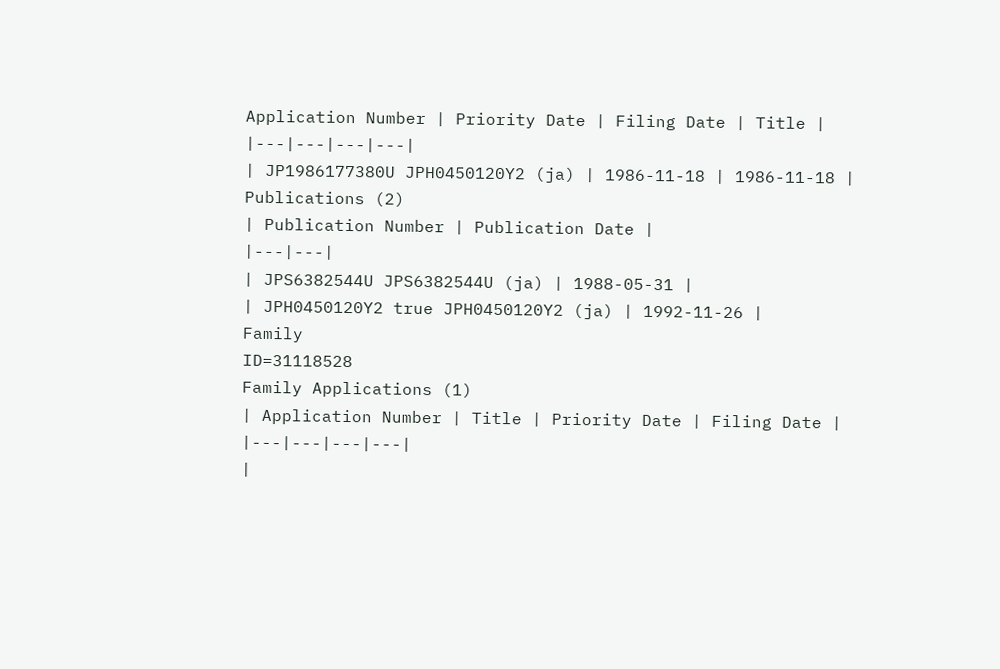Application Number | Priority Date | Filing Date | Title |
|---|---|---|---|
| JP1986177380U JPH0450120Y2 (ja) | 1986-11-18 | 1986-11-18 |
Publications (2)
| Publication Number | Publication Date |
|---|---|
| JPS6382544U JPS6382544U (ja) | 1988-05-31 |
| JPH0450120Y2 true JPH0450120Y2 (ja) | 1992-11-26 |
Family
ID=31118528
Family Applications (1)
| Application Number | Title | Priority Date | Filing Date |
|---|---|---|---|
|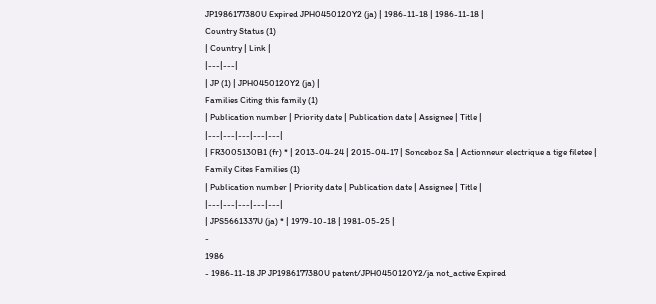JP1986177380U Expired JPH0450120Y2 (ja) | 1986-11-18 | 1986-11-18 |
Country Status (1)
| Country | Link |
|---|---|
| JP (1) | JPH0450120Y2 (ja) |
Families Citing this family (1)
| Publication number | Priority date | Publication date | Assignee | Title |
|---|---|---|---|---|
| FR3005130B1 (fr) * | 2013-04-24 | 2015-04-17 | Sonceboz Sa | Actionneur electrique a tige filetee |
Family Cites Families (1)
| Publication number | Priority date | Publication date | Assignee | Title |
|---|---|---|---|---|
| JPS5661337U (ja) * | 1979-10-18 | 1981-05-25 |
-
1986
- 1986-11-18 JP JP1986177380U patent/JPH0450120Y2/ja not_active Expired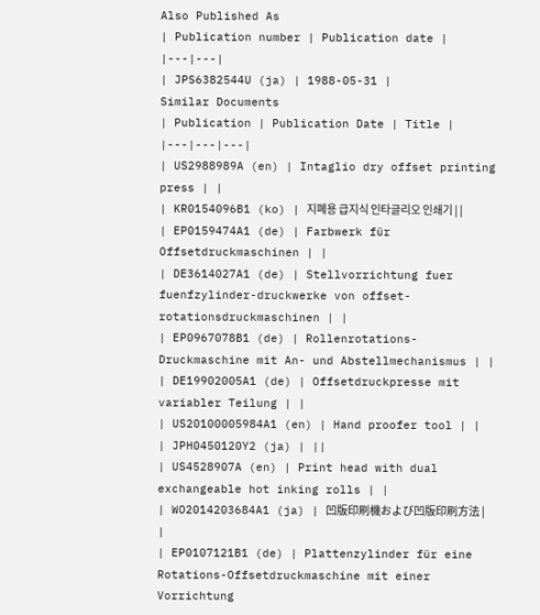Also Published As
| Publication number | Publication date |
|---|---|
| JPS6382544U (ja) | 1988-05-31 |
Similar Documents
| Publication | Publication Date | Title |
|---|---|---|
| US2988989A (en) | Intaglio dry offset printing press | |
| KR0154096B1 (ko) | 지폐용 급지식 인타글리오 인쇄기 | |
| EP0159474A1 (de) | Farbwerk für Offsetdruckmaschinen | |
| DE3614027A1 (de) | Stellvorrichtung fuer fuenfzylinder-druckwerke von offset-rotationsdruckmaschinen | |
| EP0967078B1 (de) | Rollenrotations-Druckmaschine mit An- und Abstellmechanismus | |
| DE19902005A1 (de) | Offsetdruckpresse mit variabler Teilung | |
| US20100005984A1 (en) | Hand proofer tool | |
| JPH0450120Y2 (ja) | ||
| US4528907A (en) | Print head with dual exchangeable hot inking rolls | |
| WO2014203684A1 (ja) | 凹版印刷機および凹版印刷方法 | |
| EP0107121B1 (de) | Plattenzylinder für eine Rotations-Offsetdruckmaschine mit einer Vorrichtung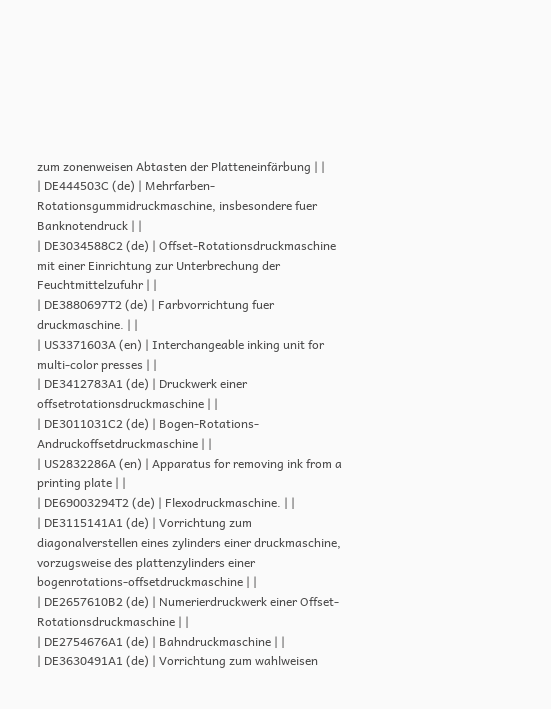zum zonenweisen Abtasten der Platteneinfärbung | |
| DE444503C (de) | Mehrfarben-Rotationsgummidruckmaschine, insbesondere fuer Banknotendruck | |
| DE3034588C2 (de) | Offset-Rotationsdruckmaschine mit einer Einrichtung zur Unterbrechung der Feuchtmittelzufuhr | |
| DE3880697T2 (de) | Farbvorrichtung fuer druckmaschine. | |
| US3371603A (en) | Interchangeable inking unit for multi-color presses | |
| DE3412783A1 (de) | Druckwerk einer offsetrotationsdruckmaschine | |
| DE3011031C2 (de) | Bogen-Rotations-Andruckoffsetdruckmaschine | |
| US2832286A (en) | Apparatus for removing ink from a printing plate | |
| DE69003294T2 (de) | Flexodruckmaschine. | |
| DE3115141A1 (de) | Vorrichtung zum diagonalverstellen eines zylinders einer druckmaschine, vorzugsweise des plattenzylinders einer bogenrotations-offsetdruckmaschine | |
| DE2657610B2 (de) | Numerierdruckwerk einer Offset-Rotationsdruckmaschine | |
| DE2754676A1 (de) | Bahndruckmaschine | |
| DE3630491A1 (de) | Vorrichtung zum wahlweisen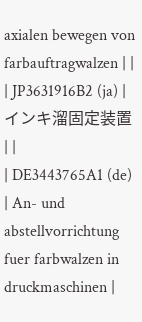axialen bewegen von farbauftragwalzen | |
| JP3631916B2 (ja) | インキ溜固定装置 | |
| DE3443765A1 (de) | An- und abstellvorrichtung fuer farbwalzen in druckmaschinen |